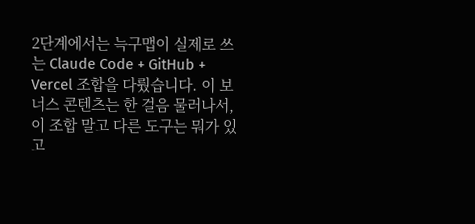2단계에서는 늑구맵이 실제로 쓰는 Claude Code + GitHub + Vercel 조합을 다뤘습니다. 이 보너스 콘텐츠는 한 걸음 물러나서, 이 조합 말고 다른 도구는 뭐가 있고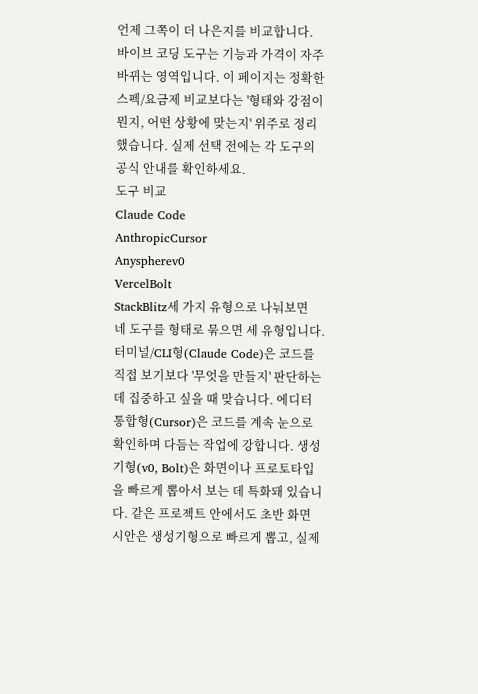언제 그쪽이 더 나은지를 비교합니다.
바이브 코딩 도구는 기능과 가격이 자주 바뀌는 영역입니다. 이 페이지는 정확한 스펙/요금제 비교보다는 '형태와 강점이 뭔지, 어떤 상황에 맞는지' 위주로 정리했습니다. 실제 선택 전에는 각 도구의 공식 안내를 확인하세요.
도구 비교
Claude Code
AnthropicCursor
Anyspherev0
VercelBolt
StackBlitz세 가지 유형으로 나눠보면
네 도구를 형태로 묶으면 세 유형입니다. 터미널/CLI형(Claude Code)은 코드를 직접 보기보다 '무엇을 만들지' 판단하는 데 집중하고 싶을 때 맞습니다. 에디터 통합형(Cursor)은 코드를 계속 눈으로 확인하며 다듬는 작업에 강합니다. 생성기형(v0, Bolt)은 화면이나 프로토타입을 빠르게 뽑아서 보는 데 특화돼 있습니다. 같은 프로젝트 안에서도 초반 화면 시안은 생성기형으로 빠르게 뽑고, 실제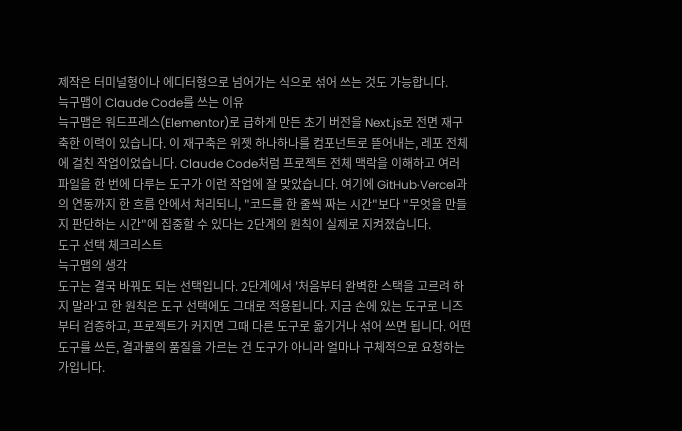제작은 터미널형이나 에디터형으로 넘어가는 식으로 섞어 쓰는 것도 가능합니다.
늑구맵이 Claude Code를 쓰는 이유
늑구맵은 워드프레스(Elementor)로 급하게 만든 초기 버전을 Next.js로 전면 재구축한 이력이 있습니다. 이 재구축은 위젯 하나하나를 컴포넌트로 뜯어내는, 레포 전체에 걸친 작업이었습니다. Claude Code처럼 프로젝트 전체 맥락을 이해하고 여러 파일을 한 번에 다루는 도구가 이런 작업에 잘 맞았습니다. 여기에 GitHub·Vercel과의 연동까지 한 흐름 안에서 처리되니, "코드를 한 줄씩 짜는 시간"보다 "무엇을 만들지 판단하는 시간"에 집중할 수 있다는 2단계의 원칙이 실제로 지켜졌습니다.
도구 선택 체크리스트
늑구맵의 생각
도구는 결국 바꿔도 되는 선택입니다. 2단계에서 '처음부터 완벽한 스택을 고르려 하지 말라'고 한 원칙은 도구 선택에도 그대로 적용됩니다. 지금 손에 있는 도구로 니즈부터 검증하고, 프로젝트가 커지면 그때 다른 도구로 옮기거나 섞어 쓰면 됩니다. 어떤 도구를 쓰든, 결과물의 품질을 가르는 건 도구가 아니라 얼마나 구체적으로 요청하는가입니다.